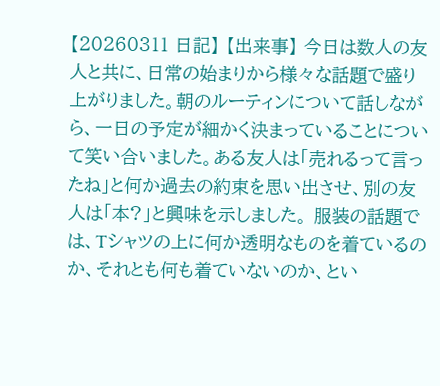【20260311 日記】 【出来事】 今日は数人の友人と共に、日常の始まりから様々な話題で盛り上がりました。朝のルーティンについて話しながら、一日の予定が細かく決まっていることについて笑い合いました。ある友人は「売れるって言ったね」と何か過去の約束を思い出させ、別の友人は「本?」と興味を示しました。 服装の話題では、Tシャツの上に何か透明なものを着ているのか、それとも何も着ていないのか、とい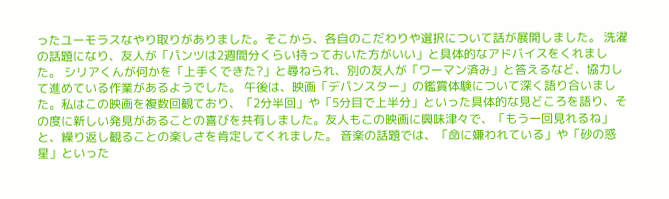ったユーモラスなやり取りがありました。そこから、各自のこだわりや選択について話が展開しました。 洗濯の話題になり、友人が「パンツは2週間分くらい持っておいた方がいい」と具体的なアドバイスをくれました。 シリアくんが何かを「上手くできた?」と尋ねられ、別の友人が「ワーマン済み」と答えるなど、協力して進めている作業があるようでした。 午後は、映画「デパンスター」の鑑賞体験について深く語り合いました。私はこの映画を複数回観ており、「2分半回」や「5分目で上半分」といった具体的な見どころを語り、その度に新しい発見があることの喜びを共有しました。友人もこの映画に興味津々で、「もう一回見れるね」と、繰り返し観ることの楽しさを肯定してくれました。 音楽の話題では、「命に嫌われている」や「砂の惑星」といった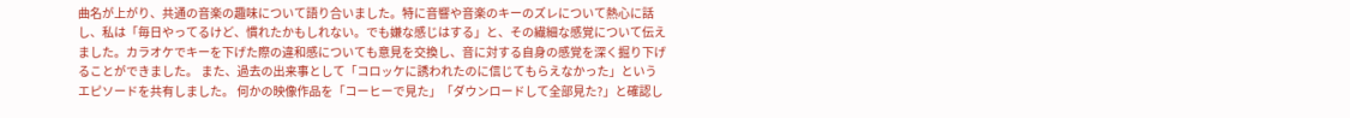曲名が上がり、共通の音楽の趣味について語り合いました。特に音響や音楽のキーのズレについて熱心に話し、私は「毎日やってるけど、慣れたかもしれない。でも嫌な感じはする」と、その繊細な感覚について伝えました。カラオケでキーを下げた際の違和感についても意見を交換し、音に対する自身の感覚を深く掘り下げることができました。 また、過去の出来事として「コロッケに誘われたのに信じてもらえなかった」というエピソードを共有しました。 何かの映像作品を「コーヒーで見た」「ダウンロードして全部見た?」と確認し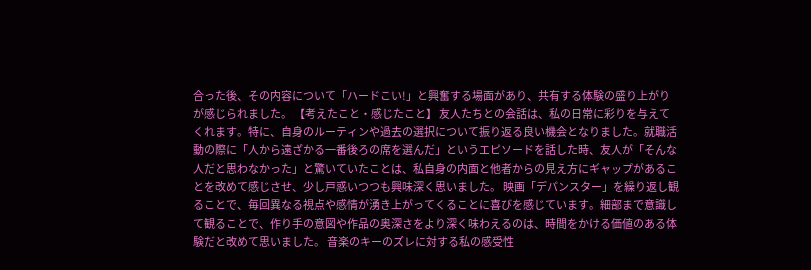合った後、その内容について「ハードこい!」と興奮する場面があり、共有する体験の盛り上がりが感じられました。 【考えたこと・感じたこと】 友人たちとの会話は、私の日常に彩りを与えてくれます。特に、自身のルーティンや過去の選択について振り返る良い機会となりました。就職活動の際に「人から遠ざかる一番後ろの席を選んだ」というエピソードを話した時、友人が「そんな人だと思わなかった」と驚いていたことは、私自身の内面と他者からの見え方にギャップがあることを改めて感じさせ、少し戸惑いつつも興味深く思いました。 映画「デパンスター」を繰り返し観ることで、毎回異なる視点や感情が湧き上がってくることに喜びを感じています。細部まで意識して観ることで、作り手の意図や作品の奥深さをより深く味わえるのは、時間をかける価値のある体験だと改めて思いました。 音楽のキーのズレに対する私の感受性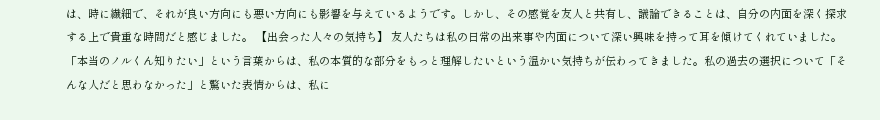は、時に繊細で、それが良い方向にも悪い方向にも影響を与えているようです。しかし、その感覚を友人と共有し、議論できることは、自分の内面を深く探求する上で貴重な時間だと感じました。 【出会った人々の気持ち】 友人たちは私の日常の出来事や内面について深い興味を持って耳を傾けてくれていました。「本当のノルくん知りたい」という言葉からは、私の本質的な部分をもっと理解したいという温かい気持ちが伝わってきました。私の過去の選択について「そんな人だと思わなかった」と驚いた表情からは、私に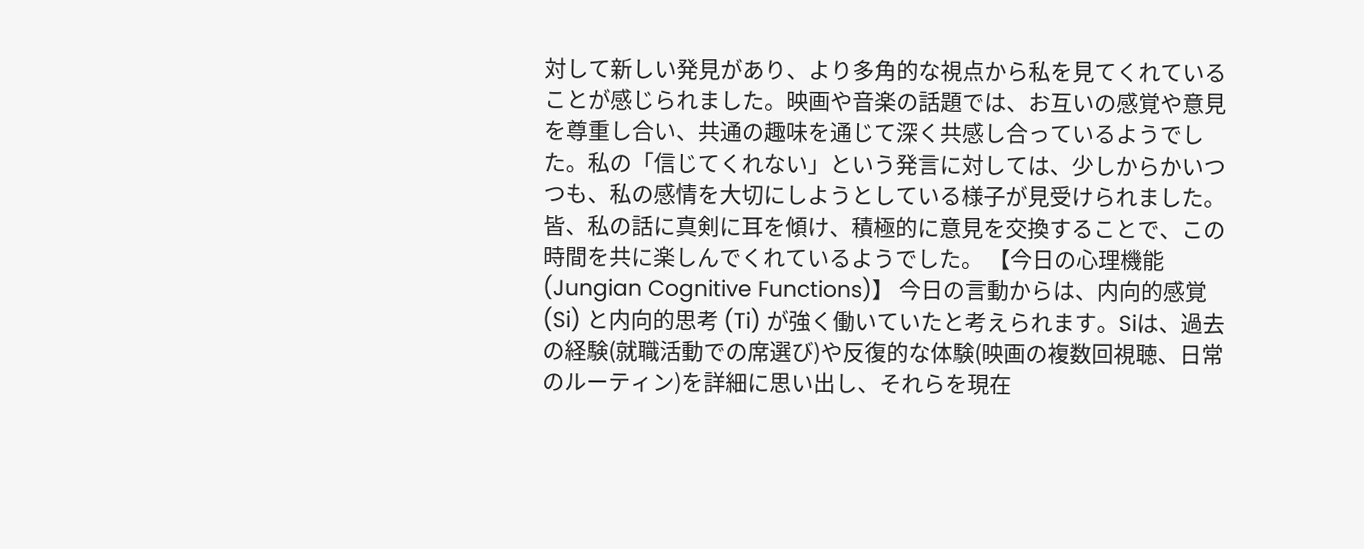対して新しい発見があり、より多角的な視点から私を見てくれていることが感じられました。映画や音楽の話題では、お互いの感覚や意見を尊重し合い、共通の趣味を通じて深く共感し合っているようでした。私の「信じてくれない」という発言に対しては、少しからかいつつも、私の感情を大切にしようとしている様子が見受けられました。皆、私の話に真剣に耳を傾け、積極的に意見を交換することで、この時間を共に楽しんでくれているようでした。 【今日の心理機能 (Jungian Cognitive Functions)】 今日の言動からは、内向的感覚 (Si) と内向的思考 (Ti) が強く働いていたと考えられます。Siは、過去の経験(就職活動での席選び)や反復的な体験(映画の複数回視聴、日常のルーティン)を詳細に思い出し、それらを現在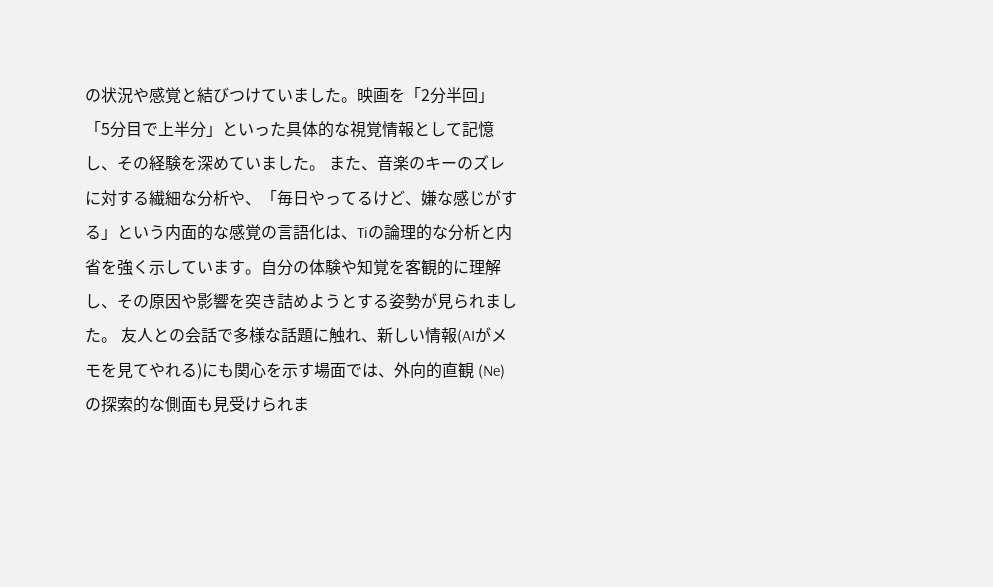の状況や感覚と結びつけていました。映画を「2分半回」「5分目で上半分」といった具体的な視覚情報として記憶し、その経験を深めていました。 また、音楽のキーのズレに対する繊細な分析や、「毎日やってるけど、嫌な感じがする」という内面的な感覚の言語化は、Tiの論理的な分析と内省を強く示しています。自分の体験や知覚を客観的に理解し、その原因や影響を突き詰めようとする姿勢が見られました。 友人との会話で多様な話題に触れ、新しい情報(AIがメモを見てやれる)にも関心を示す場面では、外向的直観 (Ne) の探索的な側面も見受けられま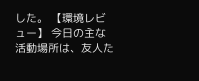した。 【環境レビュー】 今日の主な活動場所は、友人た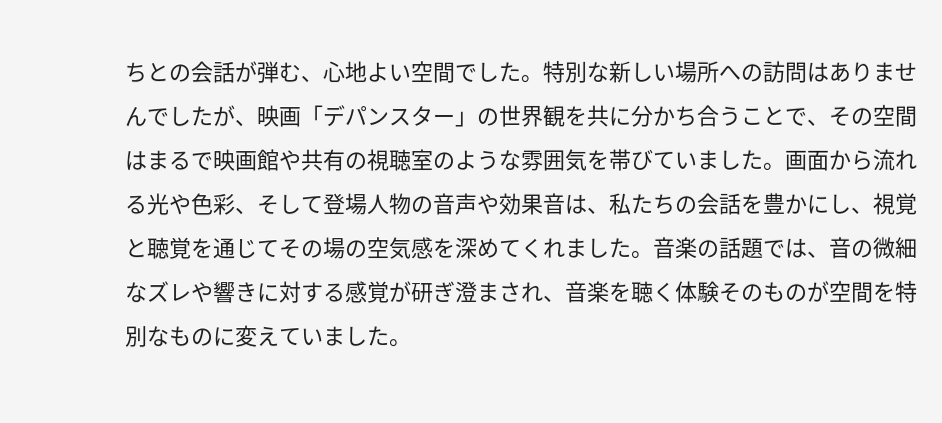ちとの会話が弾む、心地よい空間でした。特別な新しい場所への訪問はありませんでしたが、映画「デパンスター」の世界観を共に分かち合うことで、その空間はまるで映画館や共有の視聴室のような雰囲気を帯びていました。画面から流れる光や色彩、そして登場人物の音声や効果音は、私たちの会話を豊かにし、視覚と聴覚を通じてその場の空気感を深めてくれました。音楽の話題では、音の微細なズレや響きに対する感覚が研ぎ澄まされ、音楽を聴く体験そのものが空間を特別なものに変えていました。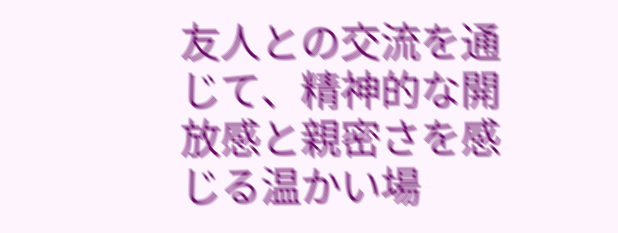友人との交流を通じて、精神的な開放感と親密さを感じる温かい場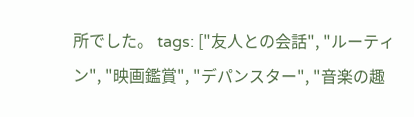所でした。 tags: ["友人との会話", "ルーティン", "映画鑑賞", "デパンスター", "音楽の趣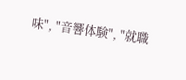味", "音響体験", "就職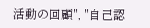活動の回顧", "自己認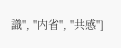識", "内省", "共感"]